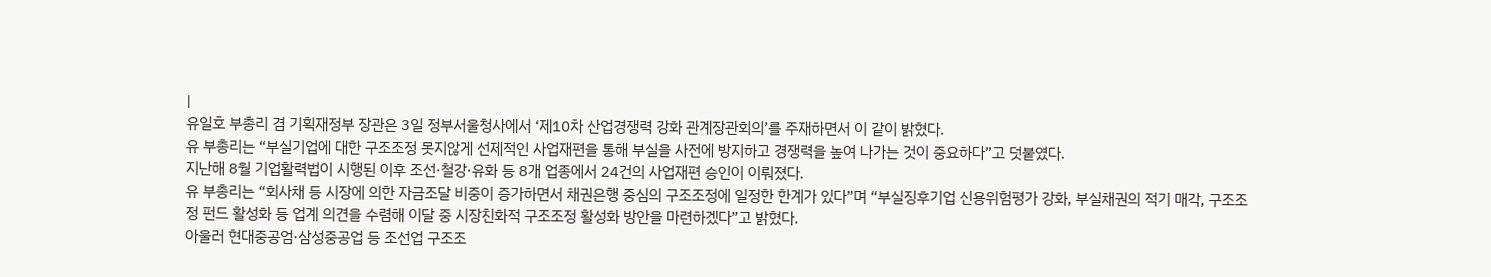|
유일호 부총리 겸 기획재정부 장관은 3일 정부서울청사에서 ‘제10차 산업경쟁력 강화 관계장관회의’를 주재하면서 이 같이 밝혔다.
유 부총리는 “부실기업에 대한 구조조정 못지않게 선제적인 사업재편을 통해 부실을 사전에 방지하고 경쟁력을 높여 나가는 것이 중요하다”고 덧붙였다.
지난해 8월 기업활력법이 시행된 이후 조선·철강·유화 등 8개 업종에서 24건의 사업재편 승인이 이뤄졌다.
유 부총리는 “회사채 등 시장에 의한 자금조달 비중이 증가하면서 채권은행 중심의 구조조정에 일정한 한계가 있다”며 “부실징후기업 신용위험평가 강화, 부실채권의 적기 매각, 구조조정 펀드 활성화 등 업계 의견을 수렴해 이달 중 시장친화적 구조조정 활성화 방안을 마련하겠다”고 밝혔다.
아울러 현대중공엄·삼성중공업 등 조선업 구조조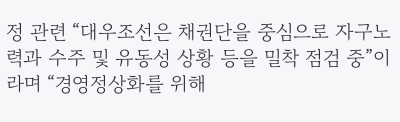정 관련 “대우조선은 채권단을 중심으로 자구노력과 수주 및 유동성 상황 등을 밀착 점검 중”이라며 “경영정상화를 위해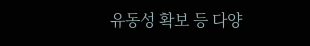유동성 확보 등 다양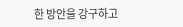한 방안을 강구하고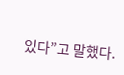있다”고 말했다.